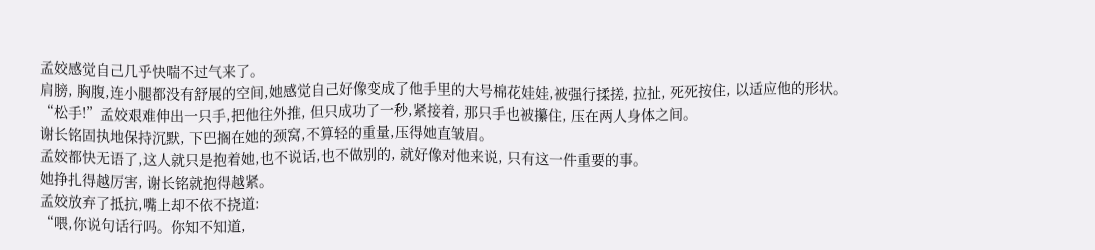孟姣感觉自己几乎快喘不过气来了。
肩膀, 胸腹,连小腿都没有舒展的空间,她感觉自己好像变成了他手里的大号棉花娃娃,被强行揉搓, 拉扯, 死死按住, 以适应他的形状。
“松手!”孟姣艰难伸出一只手,把他往外推, 但只成功了一秒,紧接着, 那只手也被攥住, 压在两人身体之间。
谢长铭固执地保持沉默, 下巴搁在她的颈窝,不算轻的重量,压得她直皱眉。
孟姣都快无语了,这人就只是抱着她,也不说话,也不做别的, 就好像对他来说, 只有这一件重要的事。
她挣扎得越厉害, 谢长铭就抱得越紧。
孟姣放弃了抵抗,嘴上却不依不挠道:
“喂,你说句话行吗。你知不知道,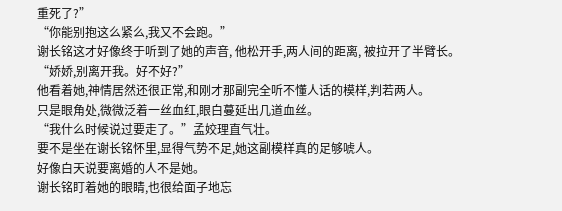重死了?”
“你能别抱这么紧么,我又不会跑。”
谢长铭这才好像终于听到了她的声音, 他松开手,两人间的距离, 被拉开了半臂长。
“娇娇,别离开我。好不好?”
他看着她,神情居然还很正常,和刚才那副完全听不懂人话的模样,判若两人。
只是眼角处,微微泛着一丝血红,眼白蔓延出几道血丝。
“我什么时候说过要走了。”孟姣理直气壮。
要不是坐在谢长铭怀里,显得气势不足,她这副模样真的足够唬人。
好像白天说要离婚的人不是她。
谢长铭盯着她的眼睛,也很给面子地忘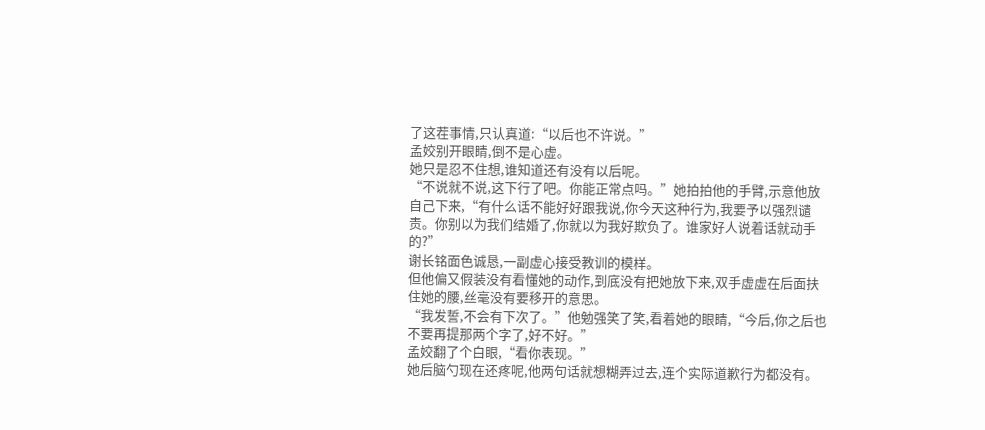了这茬事情,只认真道:“以后也不许说。”
孟姣别开眼睛,倒不是心虚。
她只是忍不住想,谁知道还有没有以后呢。
“不说就不说,这下行了吧。你能正常点吗。”她拍拍他的手臂,示意他放自己下来,“有什么话不能好好跟我说,你今天这种行为,我要予以强烈谴责。你别以为我们结婚了,你就以为我好欺负了。谁家好人说着话就动手的?”
谢长铭面色诚恳,一副虚心接受教训的模样。
但他偏又假装没有看懂她的动作,到底没有把她放下来,双手虚虚在后面扶住她的腰,丝毫没有要移开的意思。
“我发誓,不会有下次了。”他勉强笑了笑,看着她的眼睛,“今后,你之后也不要再提那两个字了,好不好。”
孟姣翻了个白眼,“看你表现。”
她后脑勺现在还疼呢,他两句话就想糊弄过去,连个实际道歉行为都没有。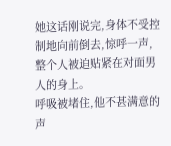她这话刚说完,身体不受控制地向前倒去,惊呼一声,整个人被迫贴紧在对面男人的身上。
呼吸被堵住,他不甚满意的声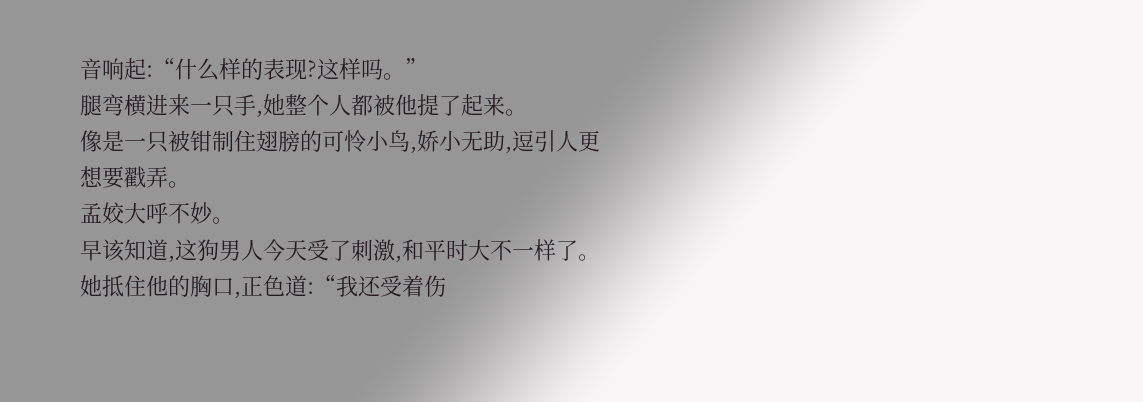音响起:“什么样的表现?这样吗。”
腿弯横进来一只手,她整个人都被他提了起来。
像是一只被钳制住翅膀的可怜小鸟,娇小无助,逗引人更想要戳弄。
孟姣大呼不妙。
早该知道,这狗男人今天受了刺激,和平时大不一样了。
她抵住他的胸口,正色道:“我还受着伤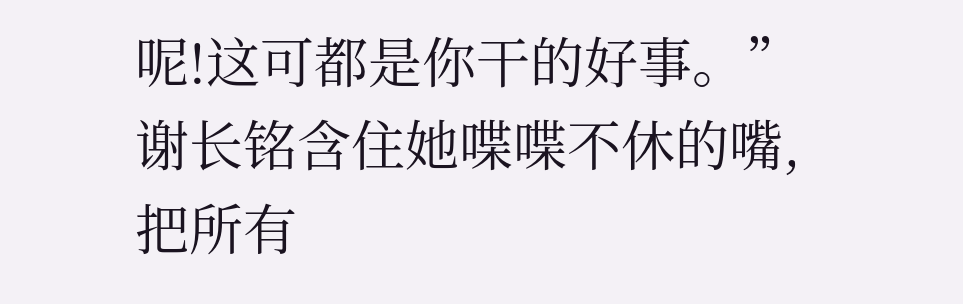呢!这可都是你干的好事。”
谢长铭含住她喋喋不休的嘴,把所有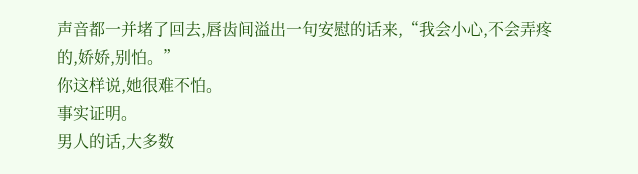声音都一并堵了回去,唇齿间溢出一句安慰的话来,“我会小心,不会弄疼的,娇娇,别怕。”
你这样说,她很难不怕。
事实证明。
男人的话,大多数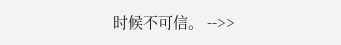时候不可信。 -->>